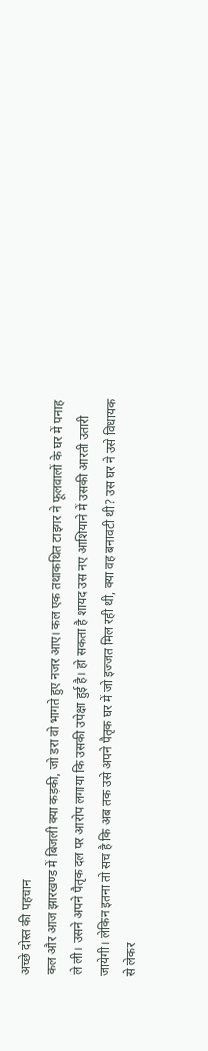अच्छे दोस्त की पहचान
कल और आज झारखण्ड में बिजली क्या कड़की, जो डरा वो भागते हुए नजर आए। कल एक तथाकथित टाइगर ने फूलवालों के घर में पनाह ले ली। उसने अपने पैतृक दल पर आरोप लगाया कि उसकी उपेक्षा हुई है। हो सकता है शायद उस नए आशियाने में उसकी आरती उतारी जायेगी। लेकिन इतना तो सच है कि अब तक उसे अपने पैतृक घर में जो इज्जत मिल रही थी, क्या वह बनावटी थी? उस घर ने उसे विधायक से लेकर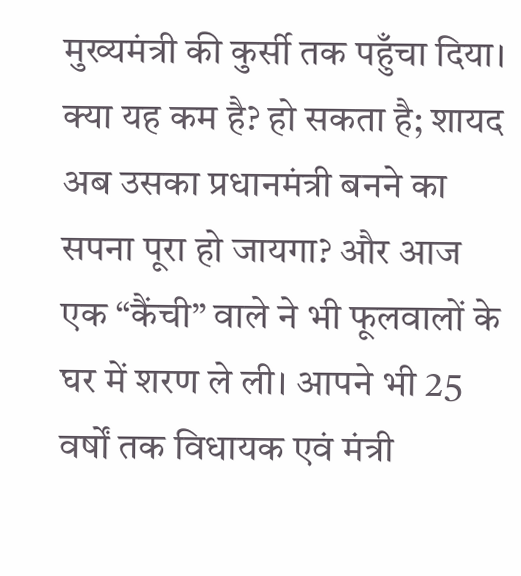मुख्यमंत्री की कुर्सी तक पहुँचा दिया। क्या यह कम है? हो सकता है; शायद अब उसका प्रधानमंत्री बनने का सपना पूरा हो जायगा? और आज एक “कैंची” वाले ने भी फूलवालों के घर में शरण ले ली। आपने भी 25 वर्षों तक विधायक एवं मंत्री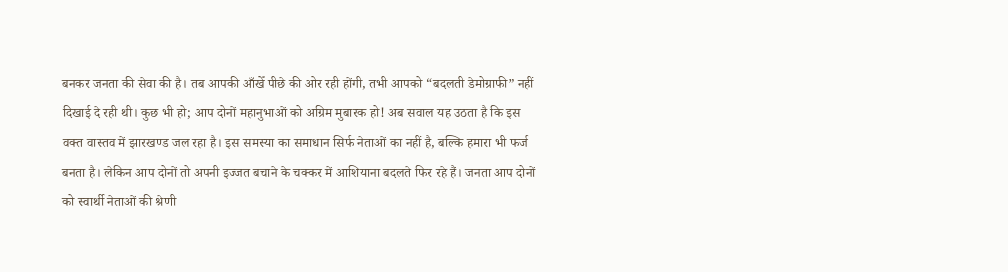बनकर जनता की सेवा की है। तब आपकी आँखेँ पीछे की ओर रही होंगी, तभी आपको “बदलती डेमोग्राफी” नहीं दिखाई दे रही थी। कुछ भी हो; आप दोनों महानुभाओं को अग्रिम मुबारक हो! अब सवाल यह उठता है कि इस वक्त वास्तव में झारखण्ड जल रहा है। इस समस्या का समाधान सिर्फ नेताओं का नहीं है, बल्कि हमारा भी फर्ज बनता है। लेकिन आप दोनों तो अपनी इज्जत बचाने के चक्कर में आशियाना बदलते फिर रहे हैं। जनता आप दोनों को स्वार्थी नेताओं की श्रेणी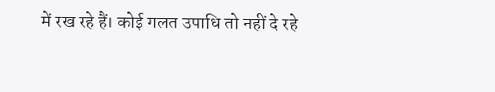में रख रहे हैं। कोई गलत उपाधि तो नहीं दे रहे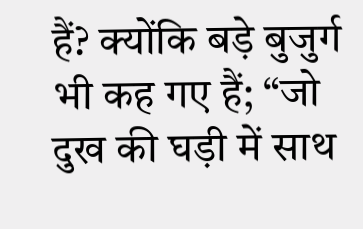हैं? क्योंकि बड़े बुजुर्ग भी कह गए हैं; “जो दुख की घड़ी में साथ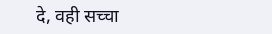दे, वही सच्चा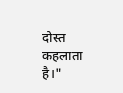दोस्त कहलाता है।"